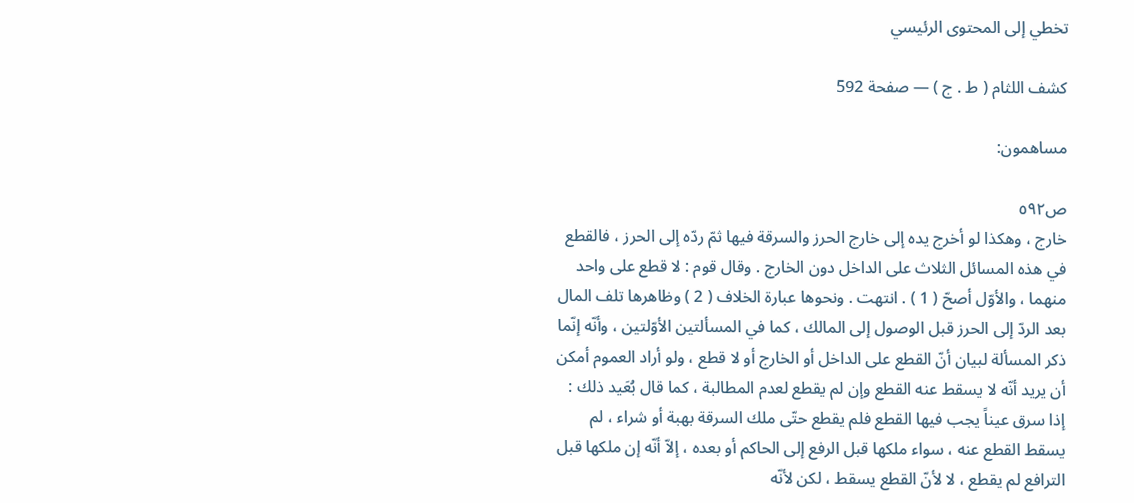تخطي إلى المحتوى الرئيسي

كشف اللثام ( ط . ج ) — صفحة 592

مساهمون:

ص٥٩٢
خارج ، وهكذا لو أخرج يده إلى خارج الحرز والسرقة فيها ثمّ ردّه إلى الحرز ، فالقطع في هذه المسائل الثلاث على الداخل دون الخارج . وقال قوم : لا قطع على واحد منهما ، والأوّل أصحّ ( 1 ) . انتهت . ونحوها عبارة الخلاف ( 2 ) وظاهرها تلف المال بعد الردّ إلى الحرز قبل الوصول إلى المالك ، كما في المسألتين الأوّلتين ، وأنّه إنّما ذكر المسألة لبيان أنّ القطع على الداخل أو الخارج أو لا قطع ، ولو أراد العموم أمكن أن يريد أنّه لا يسقط عنه القطع وإن لم يقطع لعدم المطالبة ، كما قال بُعَيد ذلك : إذا سرق عيناً يجب فيها القطع فلم يقطع حتّى ملك السرقة بهبة أو شراء ، لم يسقط القطع عنه ، سواء ملكها قبل الرفع إلى الحاكم أو بعده ، إلاّ أنّه إن ملكها قبل الترافع لم يقطع ، لا لأنّ القطع يسقط ، لكن لأنّه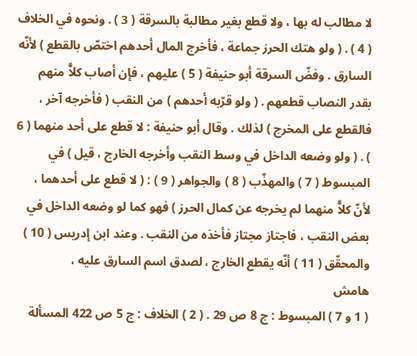لا مطالب له بها ، ولا قطع بغير مطالبة بالسرقة ( 3 ) . ونحوه في الخلاف ( 4 ) . ( ولو هتك الحرز جماعة ، فأخرج المال أحدهم اختصّ بالقطع ) لأنّه السارق . وفضّ السرقة أبو حنيفة ( 5 ) عليهم ، فإن أصاب كلاًّ منهم بقدر النصاب قطعهم . ( ولو قرّبه أحدهم ) من النقب ( فأخرجه آخر ، فالقطع على المخرج ) لذلك . وقال أبو حنيفة : لا قطع على أحد منهما ( 6 ) . ( ولو وضعه الداخل في وسط النقب وأخرجه الخارج ، قيل ) في المبسوط ( 7 ) والمهذّب ( 8 ) والجواهر ( 9 ) : ( لا قطع على أحدهما ، لأنّ كلاًّ منهما لم يخرجه عن كمال الحرز ) فهو كما لو وضعه الداخل في بعض النقب ، فاجتاز مجتاز فأخذه من النقب . وعند ابن إدريس ( 10 ) والمحقّق ( 11 ) أنّه يقطع الخارج ، لصدق اسم السارق عليه ،
هامش
( 1 و 7 ) المبسوط : ج 8 ص 29 . ( 2 ) الخلاف : ج 5 ص 422 المسألة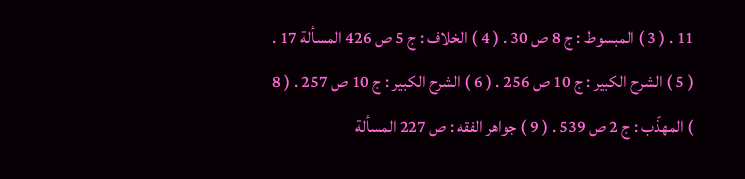11 . ( 3 ) المبسوط : ج 8 ص 30 . ( 4 ) الخلاف : ج 5 ص 426 المسألة 17 . ( 5 ) الشرح الكبير : ج 10 ص 256 . ( 6 ) الشرح الكبير : ج 10 ص 257 . ( 8 ) المهذّب : ج 2 ص 539 . ( 9 ) جواهر الفقه : ص 227 المسألة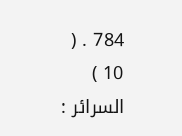784 . ( 10 ) السرائر :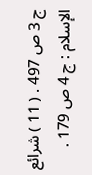ج 3 ص 497 . ( 11 ) شرائع الإسلام : ج 4 ص 179 .